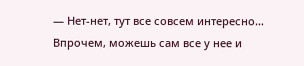— Нет-нет, тут все совсем интересно… Впрочем, можешь сам все у нее и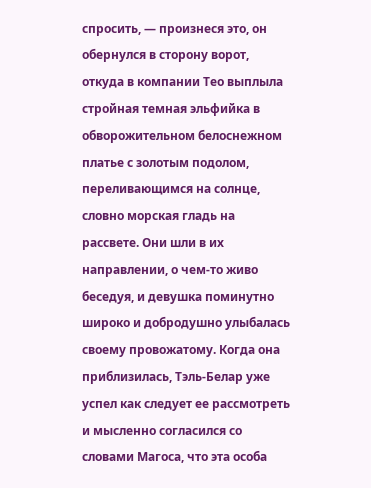спросить, — произнеся это, он обернулся в сторону ворот, откуда в компании Тео выплыла стройная темная эльфийка в обворожительном белоснежном платье с золотым подолом, переливающимся на солнце, словно морская гладь на рассвете. Они шли в их направлении, о чем-то живо беседуя, и девушка поминутно широко и добродушно улыбалась своему провожатому. Когда она приблизилась, Тэль-Белар уже успел как следует ее рассмотреть и мысленно согласился со словами Магоса, что эта особа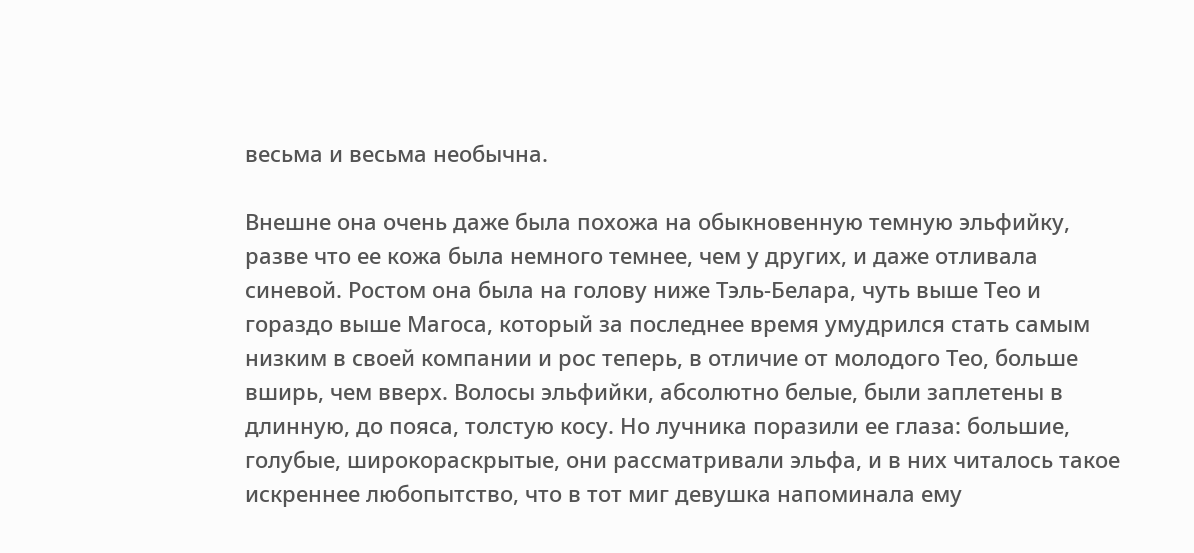весьма и весьма необычна.

Внешне она очень даже была похожа на обыкновенную темную эльфийку, разве что ее кожа была немного темнее, чем у других, и даже отливала синевой. Ростом она была на голову ниже Тэль-Белара, чуть выше Тео и гораздо выше Магоса, который за последнее время умудрился стать самым низким в своей компании и рос теперь, в отличие от молодого Тео, больше вширь, чем вверх. Волосы эльфийки, абсолютно белые, были заплетены в длинную, до пояса, толстую косу. Но лучника поразили ее глаза: большие, голубые, широкораскрытые, они рассматривали эльфа, и в них читалось такое искреннее любопытство, что в тот миг девушка напоминала ему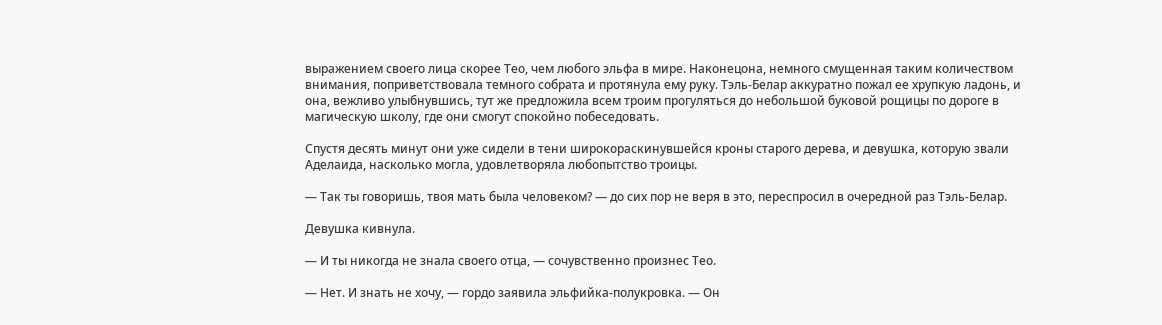выражением своего лица скорее Тео, чем любого эльфа в мире. Наконецона, немного смущенная таким количеством внимания, поприветствовала темного собрата и протянула ему руку. Тэль-Белар аккуратно пожал ее хрупкую ладонь, и она, вежливо улыбнувшись, тут же предложила всем троим прогуляться до небольшой буковой рощицы по дороге в магическую школу, где они смогут спокойно побеседовать.

Спустя десять минут они уже сидели в тени широкораскинувшейся кроны старого дерева, и девушка, которую звали Аделаида, насколько могла, удовлетворяла любопытство троицы.

— Так ты говоришь, твоя мать была человеком? — до сих пор не веря в это, переспросил в очередной раз Тэль-Белар.

Девушка кивнула.

— И ты никогда не знала своего отца, — сочувственно произнес Тео.

— Нет. И знать не хочу, — гордо заявила эльфийка-полукровка. — Он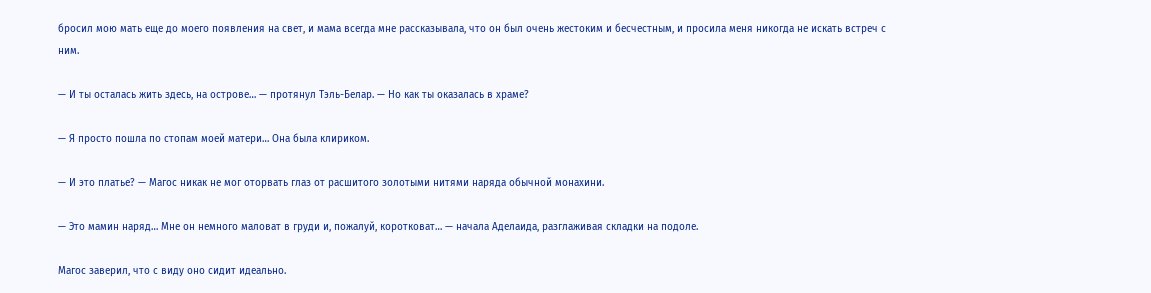бросил мою мать еще до моего появления на свет, и мама всегда мне рассказывала, что он был очень жестоким и бесчестным, и просила меня никогда не искать встреч с ним.

— И ты осталась жить здесь, на острове… — протянул Тэль-Белар. — Но как ты оказалась в храме?

— Я просто пошла по стопам моей матери… Она была клириком.

— И это платье? — Магос никак не мог оторвать глаз от расшитого золотыми нитями наряда обычной монахини.

— Это мамин наряд… Мне он немного маловат в груди и, пожалуй, коротковат… — начала Аделаида, разглаживая складки на подоле.

Магос заверил, что с виду оно сидит идеально.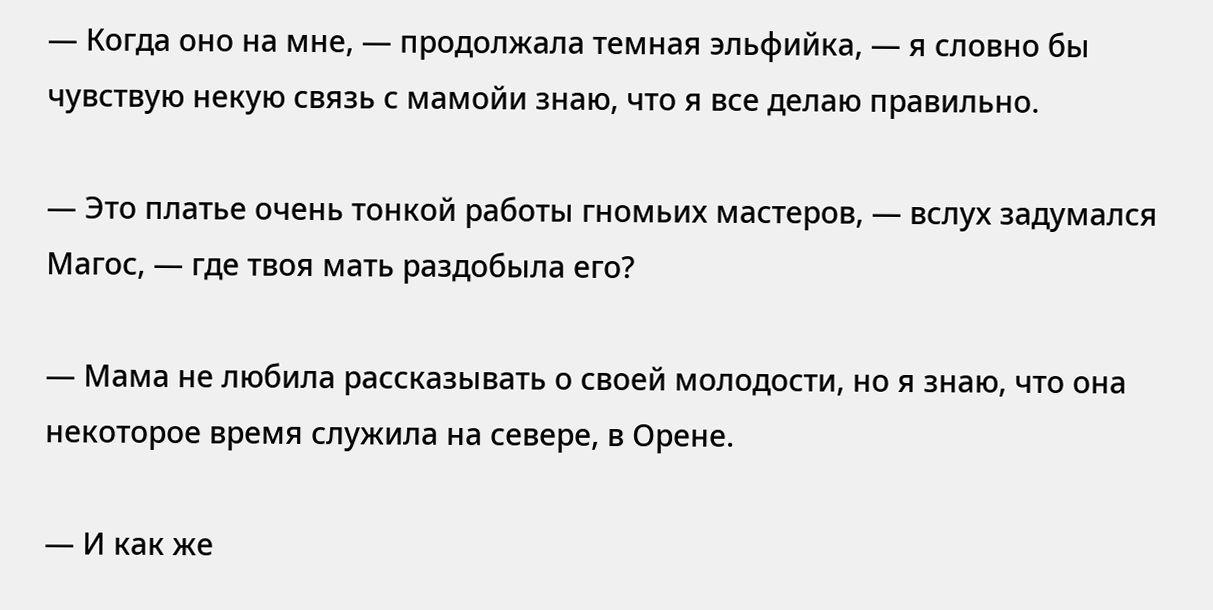— Когда оно на мне, — продолжала темная эльфийка, — я словно бы чувствую некую связь с мамойи знаю, что я все делаю правильно.

— Это платье очень тонкой работы гномьих мастеров, — вслух задумался Магос, — где твоя мать раздобыла его?

— Мама не любила рассказывать о своей молодости, но я знаю, что она некоторое время служила на севере, в Орене.

— И как же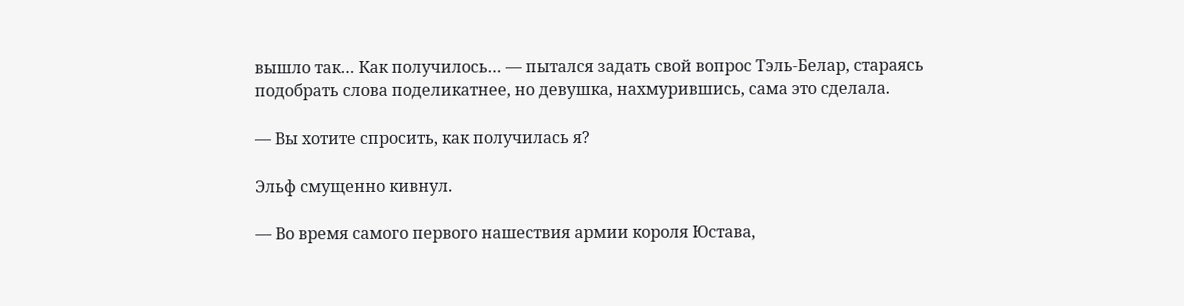вышло так… Как получилось… — пытался задать свой вопрос Тэль-Белар, стараясь подобрать слова поделикатнее, но девушка, нахмурившись, сама это сделала.

— Вы хотите спросить, как получилась я?

Эльф смущенно кивнул.

— Во время самого первого нашествия армии короля Юстава,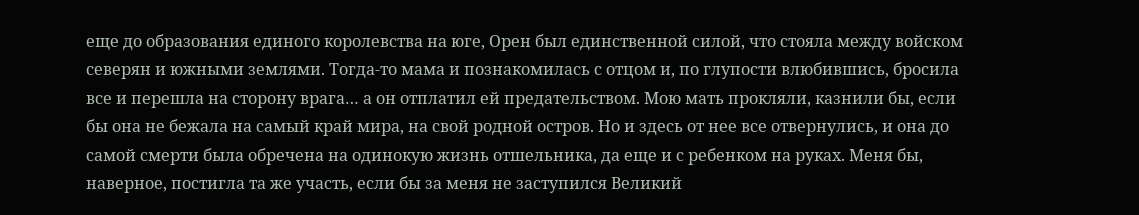еще до образования единого королевства на юге, Орен был единственной силой, что стояла между войском северян и южными землями. Тогда-то мама и познакомилась с отцом и, по глупости влюбившись, бросила все и перешла на сторону врага… а он отплатил ей предательством. Мою мать прокляли, казнили бы, если бы она не бежала на самый край мира, на свой родной остров. Но и здесь от нее все отвернулись, и она до самой смерти была обречена на одинокую жизнь отшельника, да еще и с ребенком на руках. Меня бы, наверное, постигла та же участь, если бы за меня не заступился Великий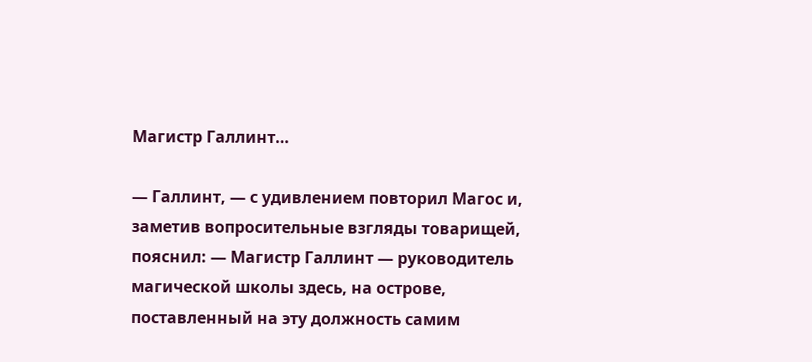Магистр Галлинт…

— Галлинт, — с удивлением повторил Магос и, заметив вопросительные взгляды товарищей, пояснил: — Магистр Галлинт — руководитель магической школы здесь, на острове, поставленный на эту должность самим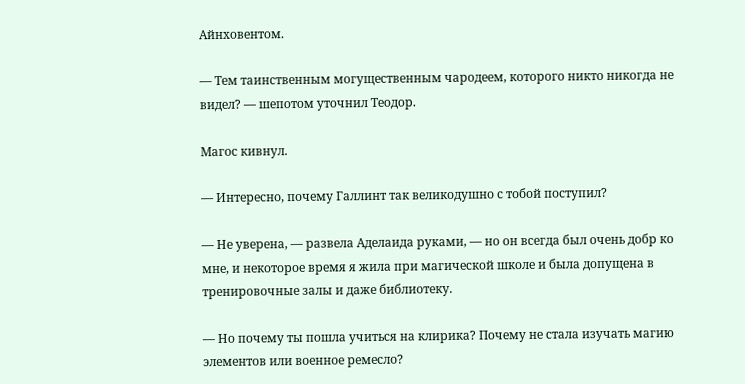Айнховентом.

— Тем таинственным могущественным чародеем, которого никто никогда не видел? — шепотом уточнил Теодор.

Магос кивнул.

— Интересно, почему Галлинт так великодушно с тобой поступил?

— Не уверена, — развела Аделаида руками, — но он всегда был очень добр ко мне, и некоторое время я жила при магической школе и была допущена в тренировочные залы и даже библиотеку.

— Но почему ты пошла учиться на клирика? Почему не стала изучать магию элементов или военное ремесло?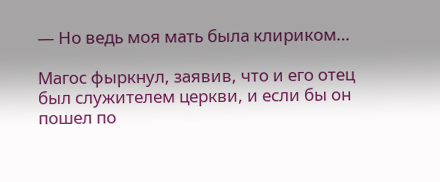— Но ведь моя мать была клириком…

Магос фыркнул, заявив, что и его отец был служителем церкви, и если бы он пошел по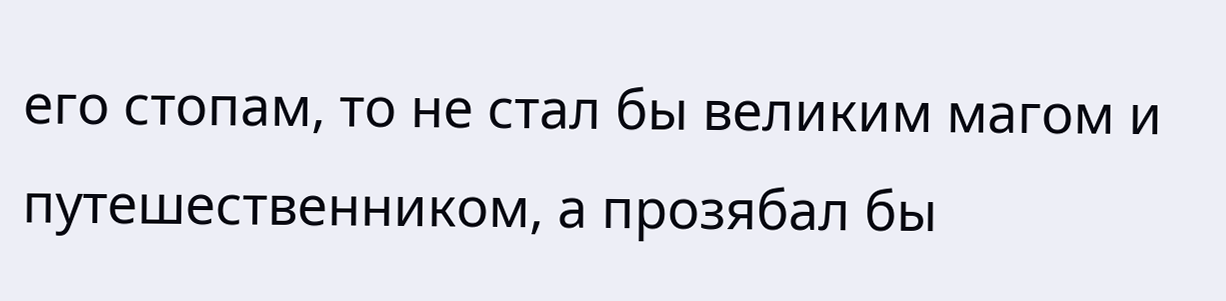его стопам, то не стал бы великим магом и путешественником, а прозябал бы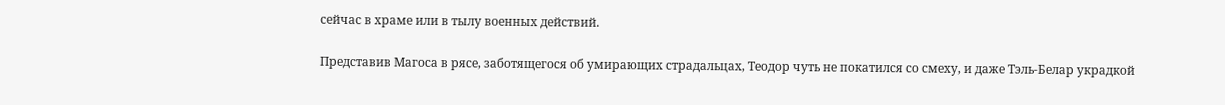сейчас в храме или в тылу военных действий.

Представив Магоса в рясе, заботящегося об умирающих страдальцах, Теодор чуть не покатился со смеху, и даже Тэль-Белар украдкой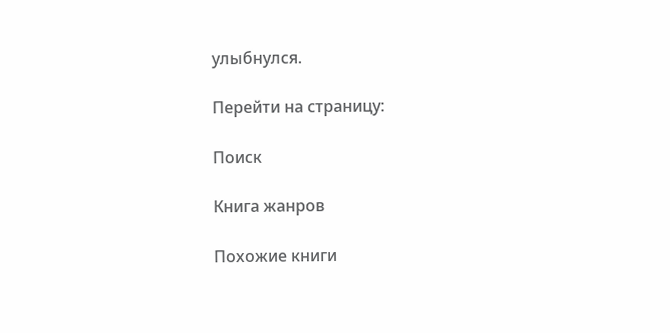улыбнулся.

Перейти на страницу:

Поиск

Книга жанров

Похожие книги